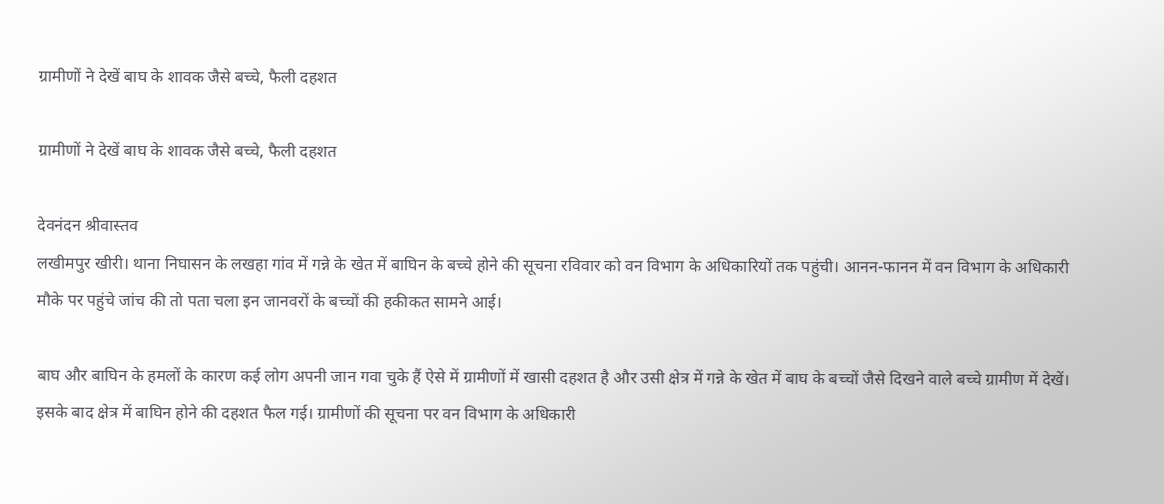ग्रामीणों ने देखें बाघ के शावक जैसे बच्चे, फैली दहशत

ग्रामीणों ने देखें बाघ के शावक जैसे बच्चे, फैली दहशत

देवनंदन श्रीवास्तव
लखीमपुर खीरी। थाना निघासन के लखहा गांव में गन्ने के खेत में बाघिन के बच्चे होने की सूचना रविवार को वन विभाग के अधिकारियों तक पहुंची। आनन-फानन में वन विभाग के अधिकारी मौके पर पहुंचे जांच की तो पता चला इन जानवरों के बच्चों की हकीकत सामने आई।

बाघ और बाघिन के हमलों के कारण कई लोग अपनी जान गवा चुके हैं ऐसे में ग्रामीणों में खासी दहशत है और उसी क्षेत्र में गन्ने के खेत में बाघ के बच्चों जैसे दिखने वाले बच्चे ग्रामीण में देखें। इसके बाद क्षेत्र में बाघिन होने की दहशत फैल गई। ग्रामीणों की सूचना पर वन विभाग के अधिकारी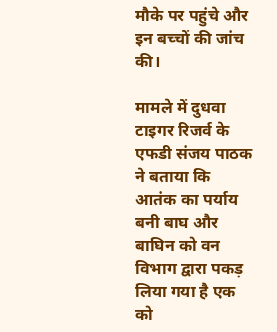मौके पर पहुंचे और इन बच्चों की जांच की।

मामले में दुधवा टाइगर रिजर्व के एफडी संजय पाठक ने बताया कि आतंक का पर्याय बनी बाघ और बाघिन को वन विभाग द्वारा पकड़ लिया गया है एक को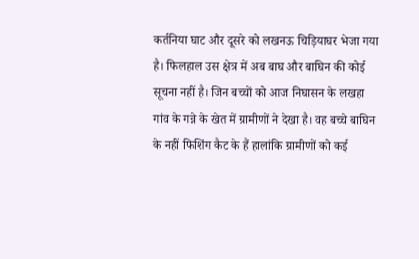कर्तनिया घाट और दूसरे को लखनऊ चिड़ियाघर भेजा गया है। फिलहाल उस क्षेत्र में अब बाघ और बाघिन की कोई सूचना नहीं है। जिन बच्चों को आज निघासन के लखहा गांव के गन्ने के खेत में ग्रामीणों ने देखा है। वह बच्चे बाघिन के नहीं फिशिंग कैट के हैं हालांकि ग्रामीणों को कई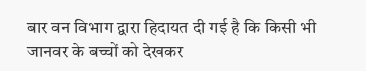बार वन विभाग द्वारा हिदायत दी गई है कि किसी भी जानवर के बच्चों को देखकर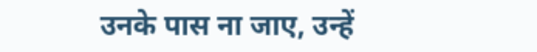उनके पास ना जाए, उन्हें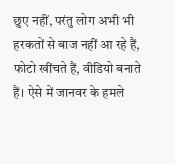छुए नहीं, परंतु लोग अभी भी हरकतों से बाज नहीं आ रहे हैं, फोटो खींचते हैं, वीडियो बनाते हैं। ऐसे में जानवर के हमले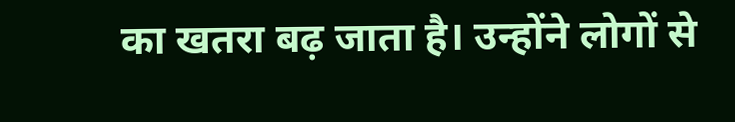का खतरा बढ़ जाता है। उन्होंने लोगों से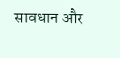सावधान और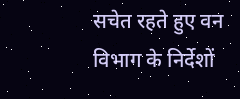सचेत रहते हुए वन विभाग के निर्देशों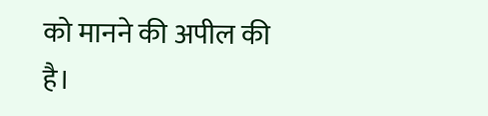को मानने की अपील की है।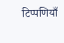टिप्पणियाँ